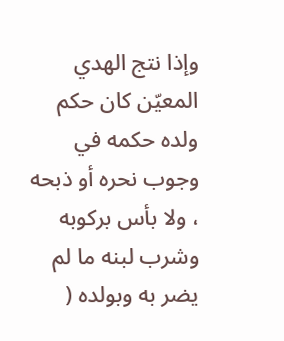وإذا نتج الهدي المعيّن كان حكم ولده حكمه في وجوب نحره أو ذبحه ، ولا بأس بركوبه وشرب لبنه ما لم يضر به وبولده (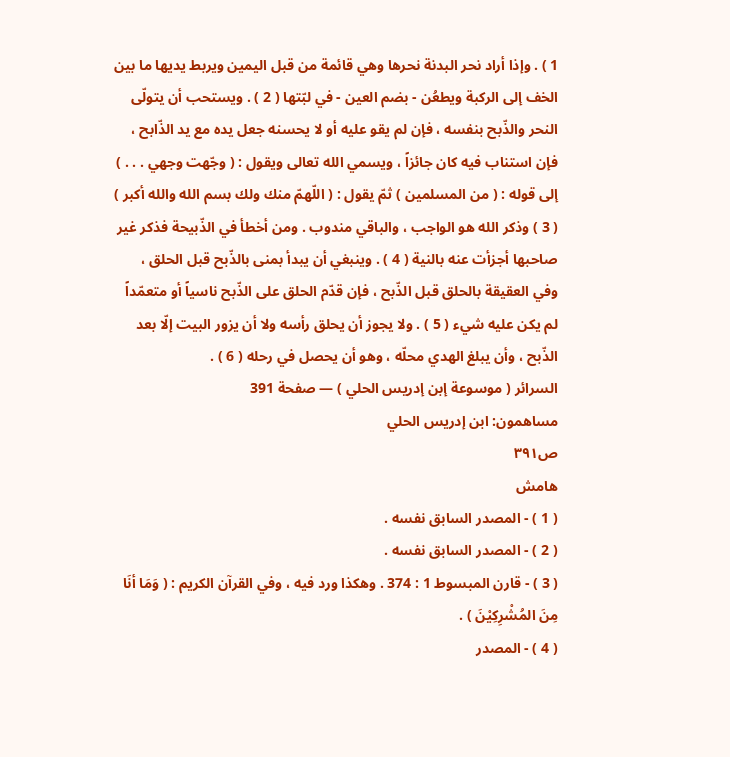1 ) . وإذا أراد نحر البدنة نحرها وهي قائمة من قبل اليمين ويربط يديها ما بين الخف إلى الركبة ويطعُن - بضم العين - في لبّتها ( 2 ) . ويستحب أن يتولّى النحر والذّبح بنفسه ، فإن لم يقو عليه أو لا يحسنه جعل يده مع يد الذّابح ، فإن استناب فيه كان جائزاً ، ويسمي الله تعالى ويقول : ( وجّهت وجهي . . . ) إلى قوله : ( من المسلمين ) ثمّ يقول : ( اللّهمّ منك ولك بسم الله والله أكبر ) ( 3 ) وذكر الله هو الواجب ، والباقي مندوب . ومن أخطأ في الذّبيحة فذكر غير صاحبها أجزأت عنه بالنية ( 4 ) . وينبغي أن يبدأ بمنى بالذّبح قبل الحلق ، وفي العقيقة بالحلق قبل الذّبح ، فإن قدّم الحلق على الذّبح ناسياً أو متعمّداً لم يكن عليه شيء ( 5 ) . ولا يجوز أن يحلق رأسه ولا أن يزور البيت إلّا بعد الذّبح ، وأن يبلغ الهدي محلّه ، وهو أن يحصل في رحله ( 6 ) .
السرائر ( موسوعة إبن إدريس الحلي ) — صفحة 391
مساهمون: ابن إدريس الحلي
ص٣٩١
هامش
( 1 ) - المصدر السابق نفسه .
( 2 ) - المصدر السابق نفسه .
( 3 ) - قارن المبسوط 1 : 374 . وهكذا ورد فيه ، وفي القرآن الكريم : ( وَمَا أنَا مِنَ المُشْرِكِيْنَ ) .
( 4 ) - المصدر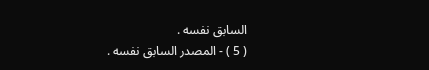السابق نفسه .
( 5 ) - المصدر السابق نفسه .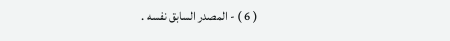( 6 ) - المصدر السابق نفسه .